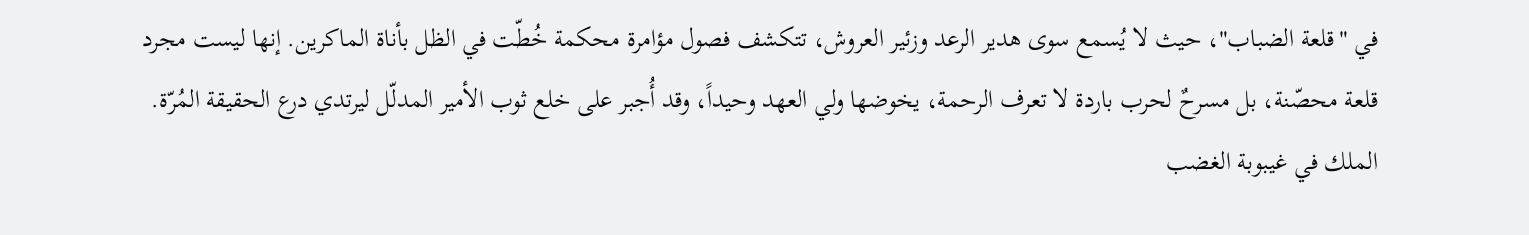في "قلعة الضباب"، حيث لا يُسمع سوى هدير الرعد وزئير العروش، تتكشف فصول مؤامرة محكمة خُطّت في الظل بأناة الماكرين. إنها ليست مجرد قلعة محصّنة، بل مسرحٌ لحرب باردة لا تعرف الرحمة، يخوضها ولي العهد وحيداً، وقد أُجبر على خلع ثوب الأمير المدلّل ليرتدي درع الحقيقة المُرّة.
الملك في غيبوبة الغضب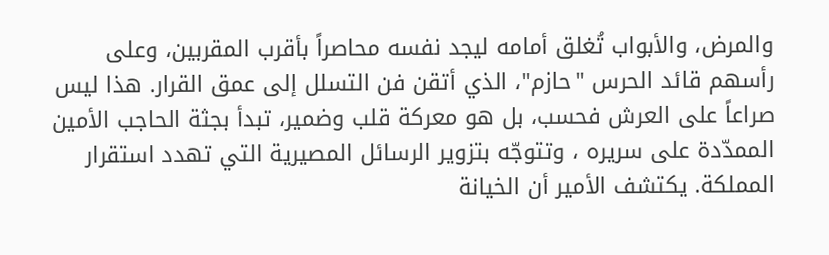والمرض، والأبواب تُغلق أمامه ليجد نفسه محاصراً بأقرب المقربين، وعلى رأسهم قائد الحرس "حازم"، الذي أتقن فن التسلل إلى عمق القرار. هذا ليس صراعاً على العرش فحسب، بل هو معركة قلب وضمير، تبدأ بجثة الحاجب الأمين الممدّدة على سريره ، وتتوجّه بتزوير الرسائل المصيرية التي تهدد استقرار المملكة. يكتشف الأمير أن الخيانة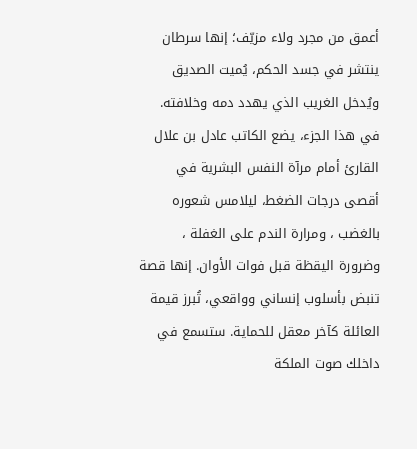أعمق من مجرد ولاء مزيّف؛ إنها سرطان ينتشر في جسد الحكم، يُميت الصديق ويُدخل الغريب الذي يهدد دمه وخلافته.
في هذا الجزء، يضع الكاتب عادل بن علال القارئ أمام مرآة النفس البشرية في أقصى درجات الضغط، ليلامس شعوره بالغضب ، ومرارة الندم على الغفلة ، وضرورة اليقظة قبل فوات الأوان. إنها قصة تنبض بأسلوب إنساني وواقعي، تُبرز قيمة العائلة كآخر معقل للحماية. ستسمع في داخلك صوت الملكة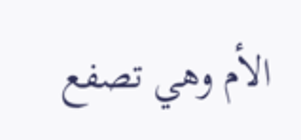الأم وهي تصفع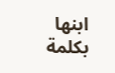ابنها بكلمة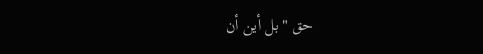حق "بل أين أن